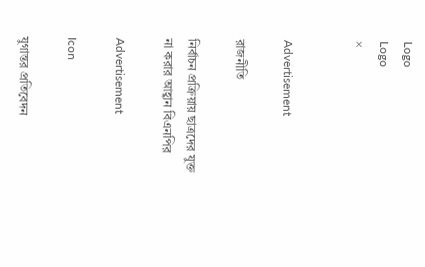Logo
Logo
×


Advertisement

রাজনীতি

নির্বাচন প্রক্রিয়ায় ছাত্রদের যুক্ত না করার আহ্বান বিএনপির

Advertisement

Icon

যুগান্তর প্রতিবেদন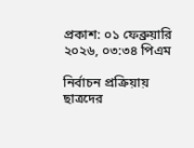প্রকাশ: ০১ ফেব্রুয়ারি ২০২৬, ০৩:৩৪ পিএম

নির্বাচন প্রক্রিয়ায় ছাত্রদের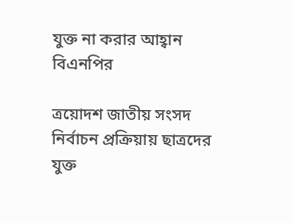যুক্ত না করার আহ্বান বিএনপির

ত্রয়োদশ জাতীয় সংসদ নির্বাচন প্রক্রিয়ায় ছাত্রদের যুক্ত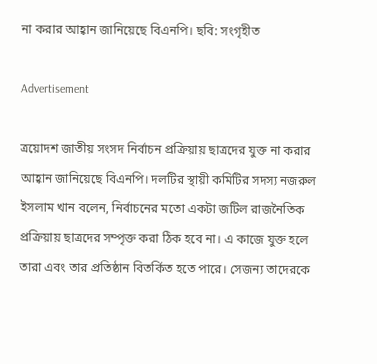না করার আহ্বান জানিয়েছে বিএনপি। ছবি: সংগৃহীত

Advertisement

ত্রয়োদশ জাতীয় সংসদ নির্বাচন প্রক্রিয়ায় ছাত্রদের যুক্ত না করার আহ্বান জানিয়েছে বিএনপি। দলটির স্থায়ী কমিটির সদস্য নজরুল ইসলাম খান বলেন, নির্বাচনের মতো একটা জটিল রাজনৈতিক প্রক্রিয়ায় ছাত্রদের সম্পৃক্ত করা ঠিক হবে না। এ কাজে যুক্ত হলে তারা এবং তার প্রতিষ্ঠান বিতর্কিত হতে পারে। সেজন্য তাদেরকে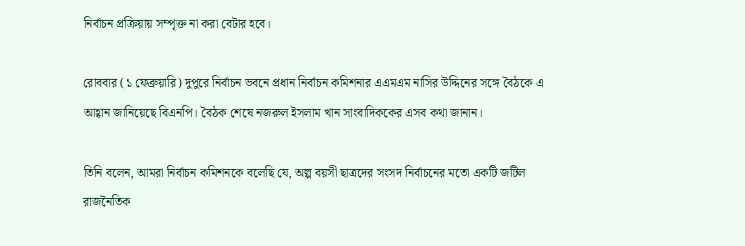নির্বাচন প্রক্রিয়ায় সম্পৃক্ত না করা বেটার হবে।

রোববার (১ ফেব্রুয়ারি) দুপুরে নির্বাচন ভবনে প্রধান নির্বাচন কমিশনার এএমএম নাসির উদ্দিনের সঙ্গে বৈঠকে এ আহ্বান জানিয়েছে বিএনপি। বৈঠক শেষে নজরুল ইসলাম খান সাংবাদিককের এসব কথা জানান।

তিনি বলেন, আমরা নির্বাচন কমিশনকে বলেছি যে, অল্প বয়সী ছাত্রদের সংসদ নির্বাচনের মতো একটি জটিল রাজনৈতিক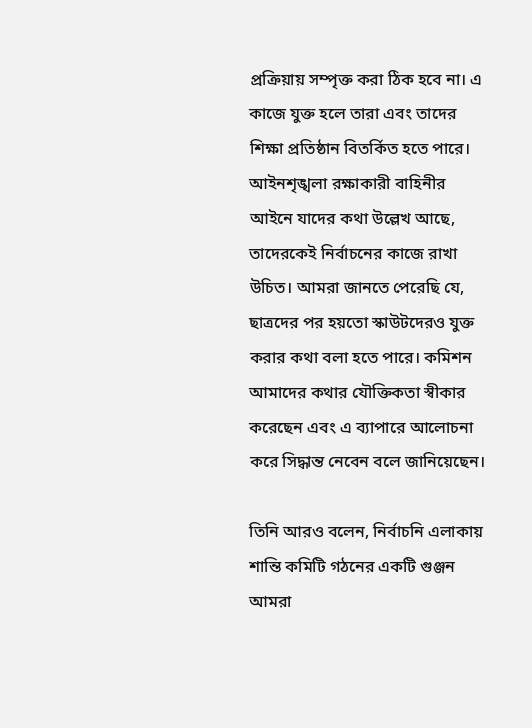প্রক্রিয়ায় সম্পৃক্ত করা ঠিক হবে না। এ কাজে যুক্ত হলে তারা এবং তাদের শিক্ষা প্রতিষ্ঠান বিতর্কিত হতে পারে। আইনশৃঙ্খলা রক্ষাকারী বাহিনীর আইনে যাদের কথা উল্লেখ আছে, তাদেরকেই নির্বাচনের কাজে রাখা উচিত। আমরা জানতে পেরেছি যে, ছাত্রদের পর হয়তো স্কাউটদেরও যুক্ত করার কথা বলা হতে পারে। কমিশন আমাদের কথার যৌক্তিকতা স্বীকার করেছেন এবং এ ব্যাপারে আলোচনা করে সিদ্ধান্ত নেবেন বলে জানিয়েছেন।

তিনি আরও বলেন, নির্বাচনি এলাকায় শান্তি কমিটি গঠনের একটি গুঞ্জন আমরা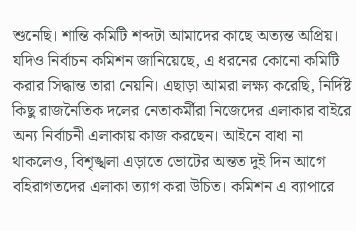শুনেছি। শান্তি কমিটি শব্দটা আমাদের কাছে অত্যন্ত অপ্রিয়। যদিও নির্বাচন কমিশন জানিয়েছে, এ ধরনের কোনো কমিটি করার সিদ্ধান্ত তারা নেয়নি। এছাড়া আমরা লক্ষ্য করেছি, নির্দিষ্ট কিছু রাজনৈতিক দলের নেতাকর্মীরা নিজেদের এলাকার বাইরে অন্য নির্বাচনী এলাকায় কাজ করছেন। আইনে বাধা না থাকলেও, বিশৃঙ্খলা এড়াতে ভোটের অন্তত দুই দিন আগে বহিরাগতদের এলাকা ত্যাগ করা উচিত। কমিশন এ ব্যাপারে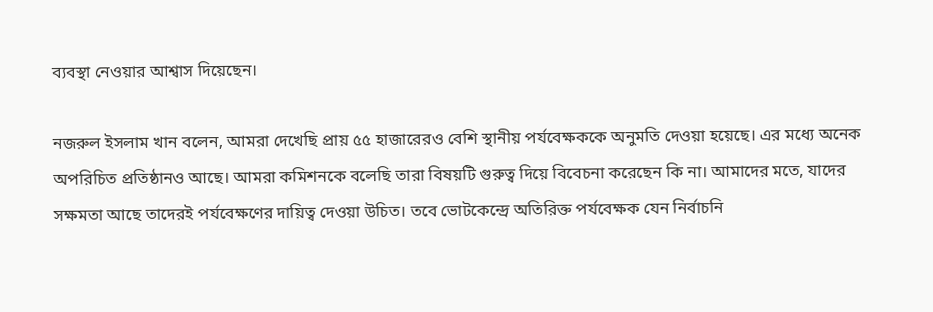ব্যবস্থা নেওয়ার আশ্বাস দিয়েছেন।

নজরুল ইসলাম খান বলেন, আমরা দেখেছি প্রায় ৫৫ হাজারেরও বেশি স্থানীয় পর্যবেক্ষককে অনুমতি দেওয়া হয়েছে। এর মধ্যে অনেক অপরিচিত প্রতিষ্ঠানও আছে। আমরা কমিশনকে বলেছি তারা বিষয়টি গুরুত্ব দিয়ে বিবেচনা করেছেন কি না। আমাদের মতে, যাদের সক্ষমতা আছে তাদেরই পর্যবেক্ষণের দায়িত্ব দেওয়া উচিত। তবে ভোটকেন্দ্রে অতিরিক্ত পর্যবেক্ষক যেন নির্বাচনি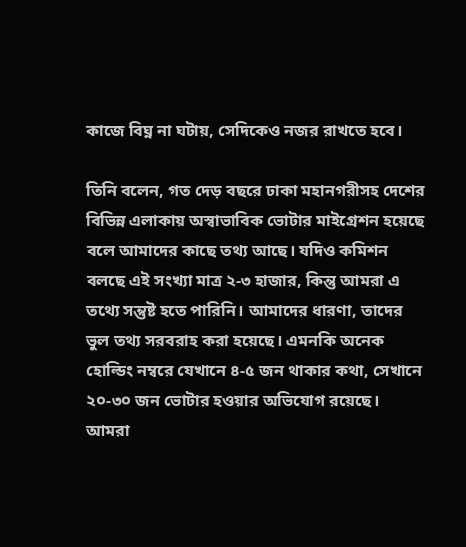কাজে বিঘ্ন না ঘটায়, সেদিকেও নজর রাখতে হবে।

তিনি বলেন, গত দেড় বছরে ঢাকা মহানগরীসহ দেশের বিভিন্ন এলাকায় অস্বাভাবিক ভোটার মাইগ্রেশন হয়েছে বলে আমাদের কাছে তথ্য আছে। যদিও কমিশন বলছে এই সংখ্যা মাত্র ২-৩ হাজার, কিন্তু আমরা এ তথ্যে সন্তুষ্ট হতে পারিনি। আমাদের ধারণা, তাদের ভুল তথ্য সরবরাহ করা হয়েছে। এমনকি অনেক হোল্ডিং নম্বরে যেখানে ৪-৫ জন থাকার কথা, সেখানে ২০-৩০ জন ভোটার হওয়ার অভিযোগ রয়েছে। আমরা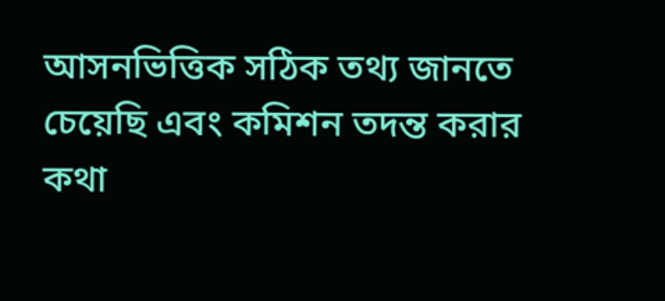আসনভিত্তিক সঠিক তথ্য জানতে চেয়েছি এবং কমিশন তদন্ত করার কথা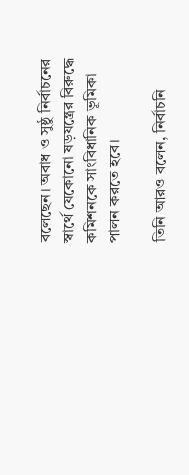বলেছেন। অবাধ ও সুষ্ঠু নির্বাচনের স্বার্থে যেকোনো ষড়যন্ত্রের বিরুদ্ধে কমিশনকে সাংবিধানিক ভূমিকা পালন করতে হবে।

তিনি আরও বলেন, নির্বাচনি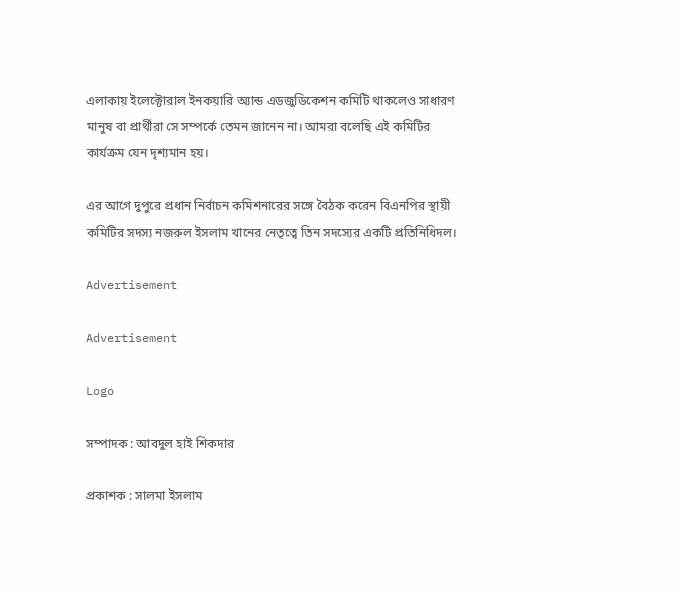এলাকায় ইলেক্টোরাল ইনকয়ারি অ্যান্ড এডজুডিকেশন কমিটি থাকলেও সাধারণ মানুষ বা প্রার্থীরা সে সম্পর্কে তেমন জানেন না। আমরা বলেছি এই কমিটির কার্যক্রম যেন দৃশ্যমান হয়।

এর আগে দুপুরে প্রধান নির্বাচন কমিশনারের সঙ্গে বৈঠক করেন বিএনপির স্থায়ী কমিটির সদস্য নজরুল ইসলাম খানের নেতৃত্বে তিন সদস্যের একটি প্রতিনিধিদল।

Advertisement

Advertisement

Logo

সম্পাদক : আবদুল হাই শিকদার

প্রকাশক : সালমা ইসলাম